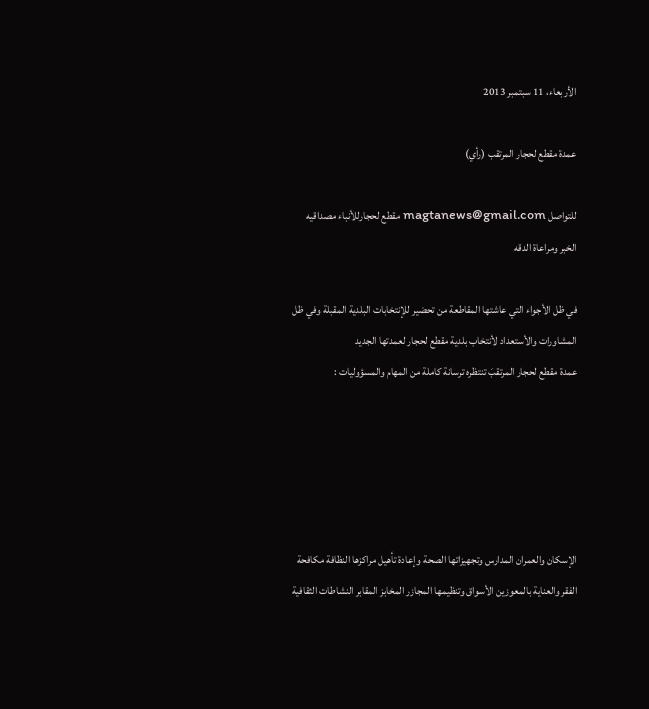الأربعاء، 11 سبتمبر 2013

عمدة مقطع لحجار المرتقب (رأي)

للتواصل magtanews@gmail.com مقطع لحجارللأنباء مصداقيه الخبر ومراعاة الدقه

في ظل الأجواء التي عاشتها المقاطعة من تحضير للإنتخابات البلدية المقبلة وفي ظل المشاورات والأستعداد لأنتخاب بلدية مقطع لحجار لعمدتها الجديد
عمدة مقطع لحجار المرتقبَ تنتظره ترسانة كاملة من المهام والمسؤوليات :





الإسكان والعمران المدارس وتجهيزاتها الصحة وإعادة تأهيل مراكزها النظافة مكافحة الفقر والعناية بالمعوزين الأسواق وتنظيمها المجازر المخابز المقابر النشاطات الثقافية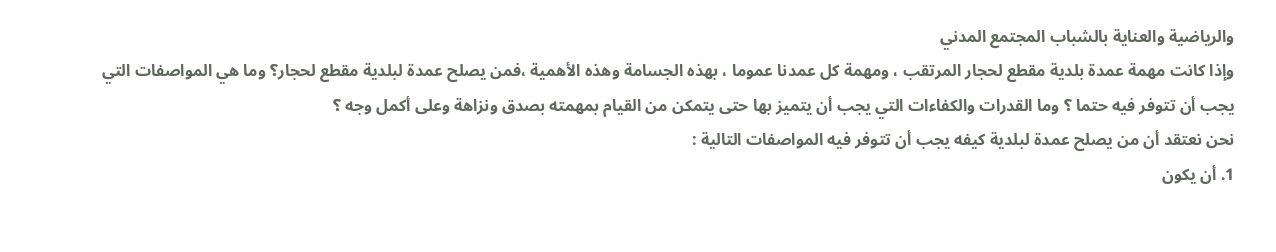والرياضية والعناية بالشباب المجتمع المدني
وإذا كانت مهمة عمدة بلدية مقطع لحجار المرتقب ، ومهمة كل عمدنا عموما ، بهذه الجسامة وهذه الأهمية ،فمن يصلح عمدة لبلدية مقطع لحجار؟ وما هي المواصفات التي يجب أن تتوفر فيه حتما ؟ وما القدرات والكفاءات التي يجب أن يتميز بها حتى يتمكن من القيام بمهمته بصدق ونزاهة وعلى أكمل وجه ؟
نحن نعتقد أن من يصلح عمدة لبلدية كيفه يجب أن تتوفر فيه المواصفات التالية :
1. أن يكون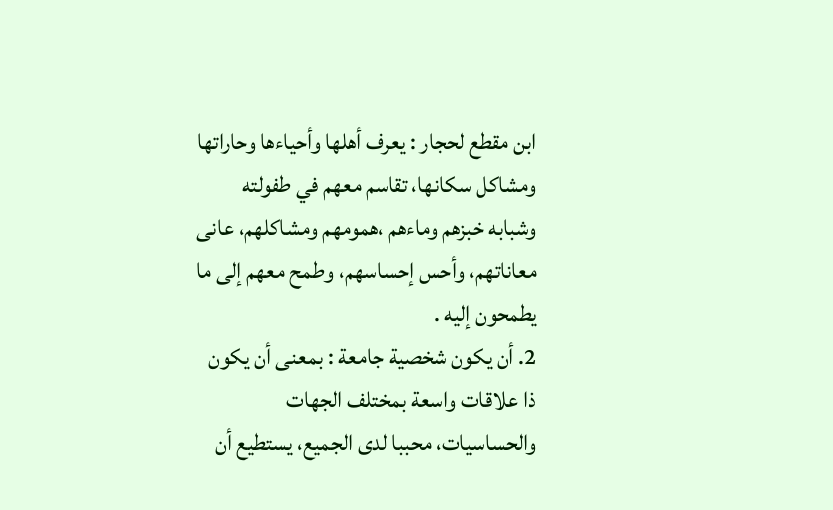ابن مقطع لحجار : يعرف أهلها وأحياءها وحاراتها ومشاكل سكانها، تقاسم معهم في طفولته وشبابه خبزهم وماءهم ،همومهم ومشاكلهم، عانى معاناتهم، وأحس إحساسهم، وطمح معهم إلى ما يطمحون إليه .
2. أن يكون شخصية جامعة : بمعنى أن يكون ذا علاقات واسعة بمختلف الجهات والحساسيات، محببا لدى الجميع، يستطيع أن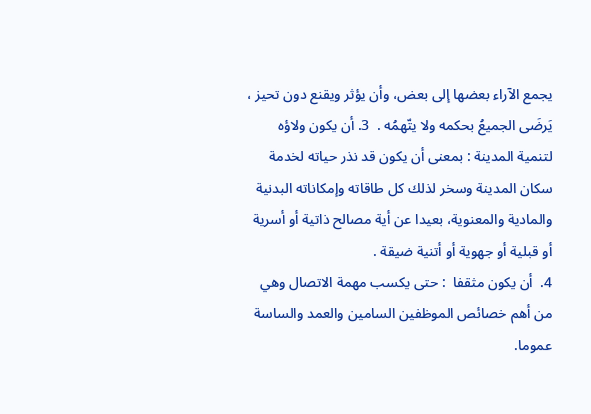يجمع الآراء بعضها إلى بعض، وأن يؤثر ويقنع دون تحيز ، يَرضَى الجميعُ بحكمه ولا يتّهمُه .  3. أن يكون ولاؤه لتنمية المدينة : بمعنى أن يكون قد نذر حياته لخدمة سكان المدينة وسخر لذلك كل طاقاته وإمكاناته البدنية والمادية والمعنوية، بعيدا عن أية مصالح ذاتية أو أسرية أو قبلية أو جهوية أو أتنية ضيقة .
4.  أن يكون مثقفا  : حتى يكسب مهمة الاتصال وهي من أهم خصائص الموظفين السامين والعمد والساسة عموما.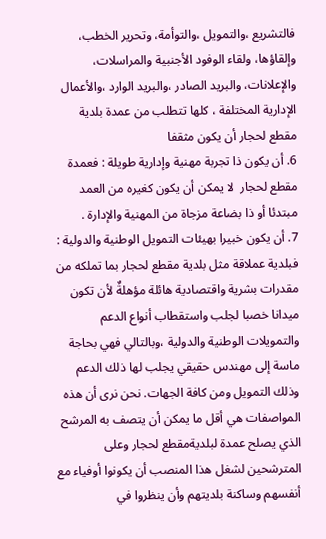فالتشريع ،والتمويل ،والتوأمة، وتحرير الخطب، وإلقاؤها، ولقاء الوفود الأجنبية والمراسلات، والإعلانات، والبريد الصادر ،والبريد الوارد ،والأعمال الإدارية المختلفة ، كلها تتطلب من عمدة بلدية مقطع لحجار أن يكون مثقفا
6. أن يكون ذا تجربة مهنية وإدارية طويلة : فعمدة مقطع لحجار  لا يمكن أن يكون كغيره من العمد مبتدئا أو ذا بضاعة مزجاة من المهنية والإدارة .
7. أن يكون خبيرا بهيئات التمويل الوطنية والدولية : فبلدية عملاقة مثل بلدية مقطع لحجار بما تملكه من مقدرات بشرية واقتصادية هائلة مؤهلةٌ لأن تكون ميدانا خصبا لجلب واستقطاب أنواع الدعم والتمويلات الوطنية والدولية ،وبالتالي فهي بحاجة ماسة إلى مهندس حقيقي يجلب لها ذلك الدعم وذلك التمويل ومن كافة الجهات. نحن نرى أن هذه المواصفات هي أقل ما يمكن أن يتصف به المرشح الذي يصلح عمدة لبلديةمقطع لحجار وعلى المترشحين لشغل هذا المنصب أن يكونوا أوفياء مع أنفسهم وساكنة بلديتهم وأن ينظروا في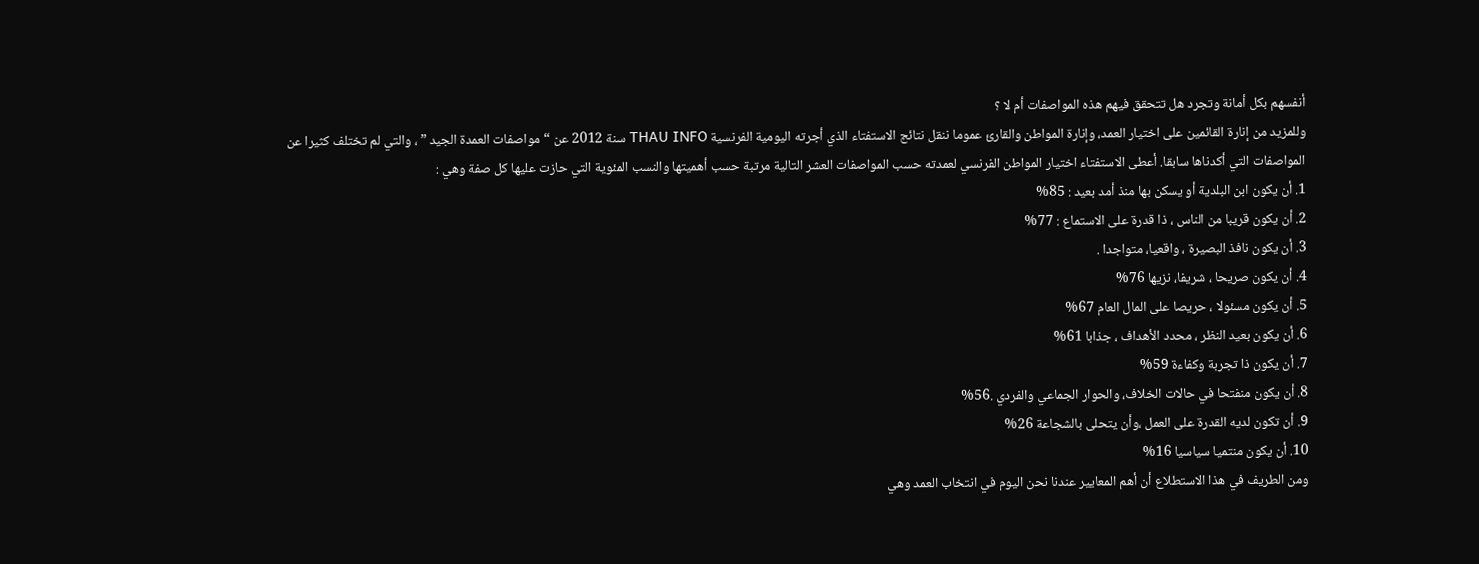أنفسهم بكل أمانة وتجرد هل تتحقق فيهم هذه المواصفات أم لا ؟
وللمزيد من إنارة القائمين على اختيار العمد، وإنارة المواطن والقارئ عموما ننقل نتائج الاستفتاء الذي أجرته اليومية الفرنسية THAU INFO سنة 2012 عن “مواصفات العمدة الجيد ” ، والتي لم تختلف كثيرا عن المواصفات التي أكدناها سابقا. أعطى الاستفتاء اختيار المواطن الفرنسي لعمدته حسب المواصفات العشر التالية مرتبة حسب أهميتها والنسب المئوية التي حازت عليها كل صفة وهي :
1. أن يكون ابن البلدية أو يسكن بها منذ أمد بعيد : 85%
2. أن يكون قريبا من الناس ، ذا قدرة على الاستماع : 77%
3. أن يكون نافذ البصيرة ، واقعيا، متواجدا .
4. أن يكون صريحا ، شريفا، نزيها 76%
5. أن يكون مسئولا ، حريصا على المال العام 67%
6. أن يكون بعيد النظر ، محدد الأهداف ، جذابا 61%
7. أن يكون ذا تجربة وكفاءة 59%
8. أن يكون منفتحا في حالات الخلاف، والحوار الجماعي والفردي .56%
9. أن تكون لديه القدرة على العمل ،وأن يتحلى بالشجاعة 26%
10. أن يكون منتميا سياسيا 16%
ومن الطريف في هذا الاستطلاع أن أهم المعايير عندنا نحن اليوم في انتخاب العمد وهي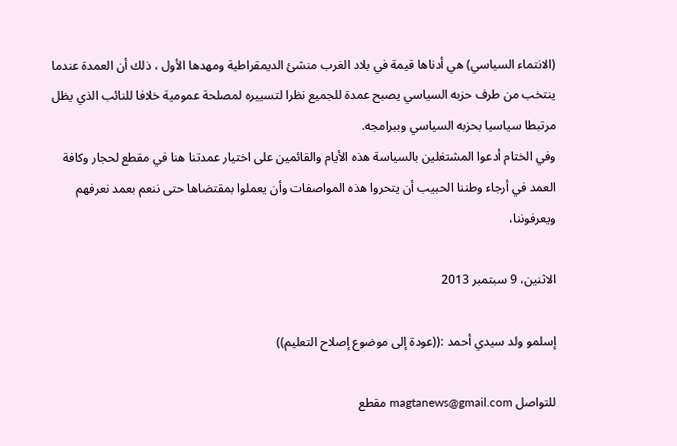(الانتماء السياسي) هي أدناها قيمة في بلاد الغرب منشئ الديمقراطية ومهدها الأول ، ذلك أن العمدة عندما ينتخب من طرف حزبه السياسي يصبح عمدة للجميع نظرا لتسييره لمصلحة عمومية خلافا للنائب الذي يظل مرتبطا سياسيا بحزبه السياسي وببرامجه.
وفي الختام أدعوا المشتغلين بالسياسة هذه الأيام والقائمين على اختيار عمدتنا هنا في مقطع لحجار وكافة العمد في أرجاء وطننا الحبيب أن يتحروا هذه المواصفات وأن يعملوا بمقتضاها حتى ننعم بعمد نعرفهم ويعرفوننا،

الاثنين، 9 سبتمبر 2013

إسلمو ولد سيدي أحمد :((عودة إلى موضوع إصلاح التعليم))

للتواصل magtanews@gmail.com مقطع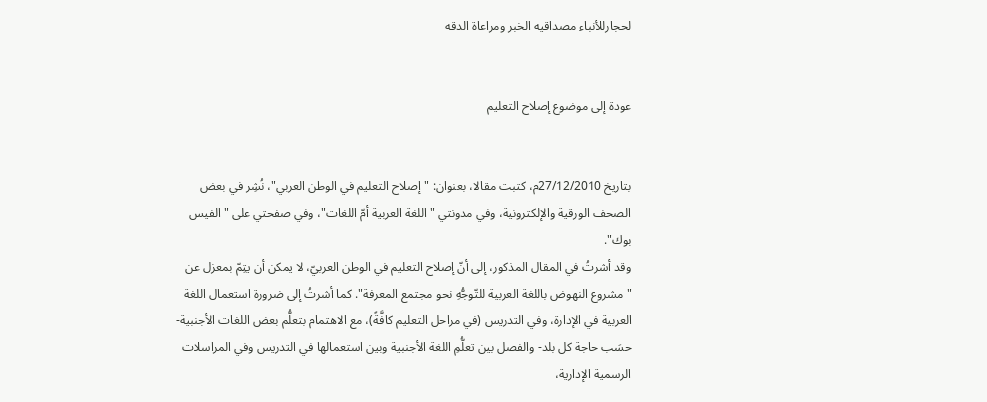لحجارللأنباء مصداقيه الخبر ومراعاة الدقه


عودة إلى موضوع إصلاح التعليم


بتاريخ 27/12/2010م، كتبت مقالا، بعنوان: "إصلاح التعليم في الوطن العربي"، نُشِر في بعض الصحف الورقية والإلكترونية، وفي مدونتي " اللغة العربية أمّ اللغات"، وفي صفحتي على " الفيس بوك".
وقد أشرتُ في المقال المذكور، إلى أنّ إصلاح التعليم في الوطن العربيّ، لا يمكن أن يتِمّ بمعزل عن "مشروع النهوض باللغة العربية للتّوجُّهِ نحو مجتمع المعرفة". كما أشرتُ إلى ضرورة استعمال اللغة العربية في الإدارة، وفي التدريس (في مراحل التعليم كافَّةً)، مع الاهتمام بتعلُّم بعض اللغات الأجنبية- حسَب حاجة كل بلد- والفصل بين تعلُّمِ اللغة الأجنبية وبين استعمالها في التدريس وفي المراسلات الرسمية الإدارية،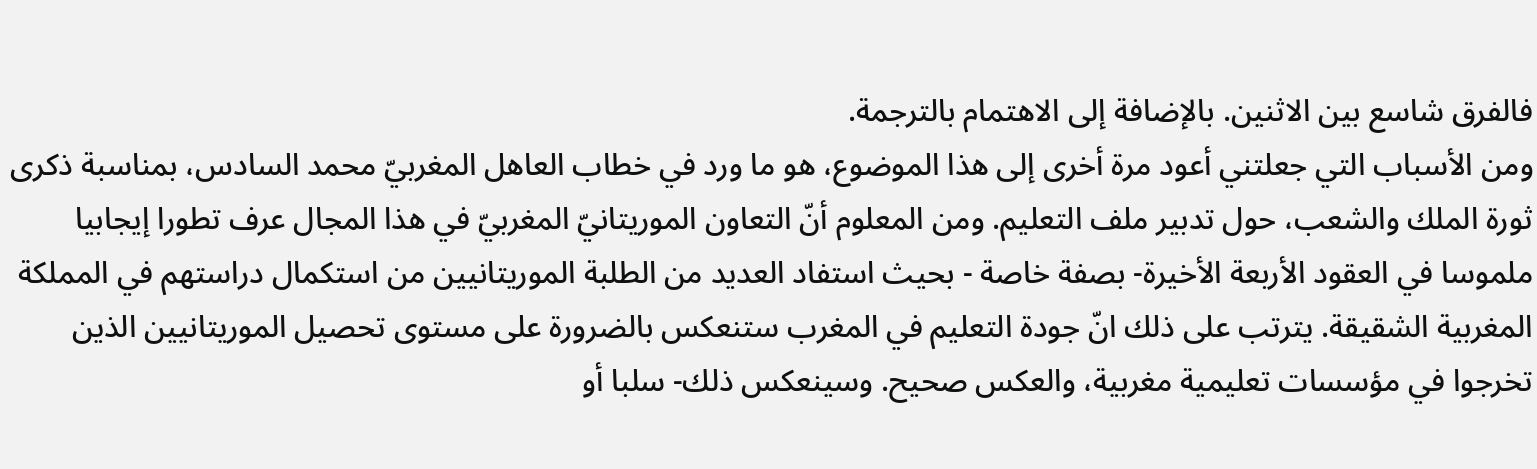فالفرق شاسع بين الاثنين. بالإضافة إلى الاهتمام بالترجمة.
ومن الأسباب التي جعلتني أعود مرة أخرى إلى هذا الموضوع، هو ما ورد في خطاب العاهل المغربيّ محمد السادس، بمناسبة ذكرى ثورة الملك والشعب، حول تدبير ملف التعليم. ومن المعلوم أنّ التعاون الموريتانيّ المغربيّ في هذا المجال عرف تطورا إيجابيا ملموسا في العقود الأربعة الأخيرة- بصفة خاصة - بحيث استفاد العديد من الطلبة الموريتانيين من استكمال دراستهم في المملكة المغربية الشقيقة. يترتب على ذلك انّ جودة التعليم في المغرب ستنعكس بالضرورة على مستوى تحصيل الموريتانيين الذين تخرجوا في مؤسسات تعليمية مغربية، والعكس صحيح. وسينعكس ذلك- سلبا أو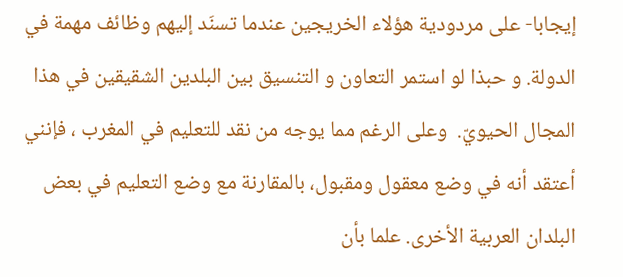إيجابا- على مردودية هؤلاء الخريجين عندما تسنَد إليهم وظائف مهمة في الدولة. و حبذا لو استمر التعاون و التنسيق بين البلدين الشقيقين في هذا المجال الحيويّ.  وعلى الرغم مما يوجه من نقد للتعليم في المغرب ، فإنني أعتقد أنه في وضع معقول ومقبول، بالمقارنة مع وضع التعليم في بعض البلدان العربية الأخرى. علما بأن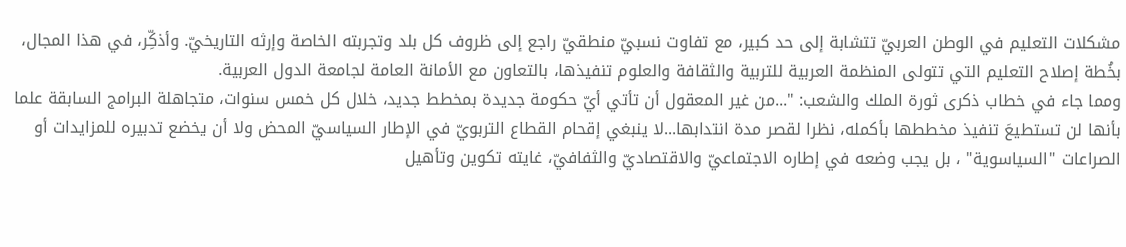مشكلات التعليم في الوطن العربيّ تتشابة إلى حد كبير، مع تفاوت نسبيّ منطقيّ راجع إلى ظروف كل بلد وتجربته الخاصة وإرثه التاريخيّ. وأذكِّر، في هذا المجال، بخُطة إصلاح التعليم التي تتولى المنظمة العربية للتربية والثقافة والعلوم تنفيذها، بالتعاون مع الأمانة العامة لجامعة الدول العربية.
ومما جاء في خطاب ذكرى ثورة الملك والشعب: "...من غير المعقول أن تأتي أيّ حكومة جديدة بمخطط جديد، خلال كل خمس سنوات، متجاهلة البرامج السابقة علما بأنها لن تستطيعَ تنفيذ مخططها بأكمله، نظرا لقصر مدة انتدابها...لا ينبغي إقحام القطاع التربويّ في الإطار السياسيّ المحض ولا أن يخضع تدبيره للمزايدات أو الصراعات "السياسوية" ، بل يجب وضعه في إطاره الاجتماعيّ والاقتصاديّ والثفافيّ، غايته تكوين وتأهيل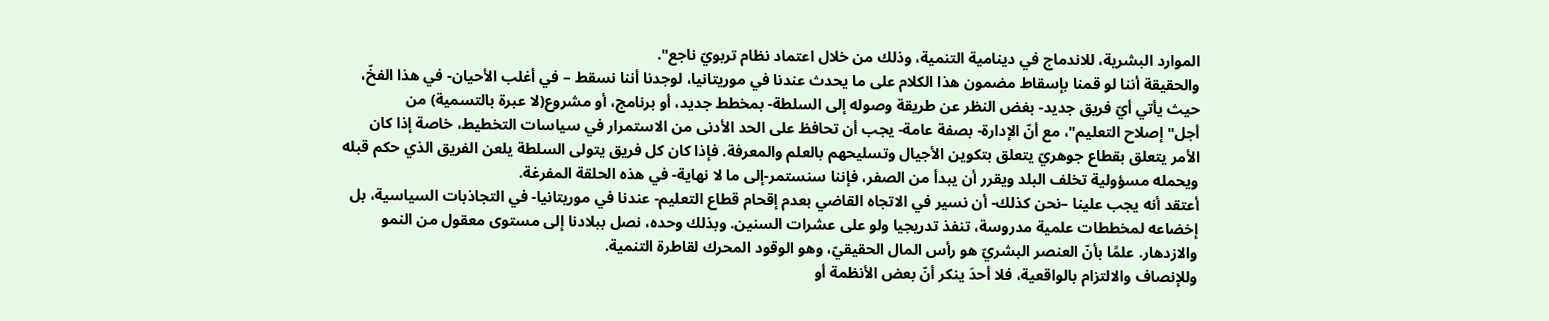الموارد البشرية، للاندماج في دينامية التنمية، وذلك من خلال اعتماد نظام تربويّ ناجع".
والحقيقة أننا لو قمنا بإسقاط مضمون هذا الكلام على ما يحدث عندنا في موريتانيا، لوجدنا أننا نسقط – في أغلب الأحيان- في هذا الفخّ، حيث يأتي أيّ فريق جديد- بغض النظر عن طريقة وصوله إلى السلطة- بمخطط جديد، أو برنامج، أو مشروع(لا عبرة بالتسمية) من أجل"إصلاح التعليم"، مع أنّ الإدارة- بصفة عامة- يجب أن تحافظ على الحد الأدنى من الاستمرار في سياسات التخطيط، خاصة إذا كان الأمر يتعلق بقطاع جوهريّ يتعلق بتكوين الأجيال وتسليحهم بالعلم والمعرفة. فإذا كان كل فريق يتولى السلطة يلعن الفريق الذي حكم قبله ويحمله مسؤولية تخلف البلد ويقرر أن يبدأ من الصفر، فإننا سنستمر-إلى ما لا نهاية- في هذه الحلقة المفرغة.
أعتقد أنه يجب علينا –نحن كذلك- أن نسير في الاتجاه القاضي بعدم إقحام قطاع التعليم- عندنا في موريتانيا- في التجاذبات السياسية، بل إخضاعه لمخططات علمية مدروسة، تنفذ تدريجيا ولو على عشرات السنين. وبذلك وحده، نصل ببلادنا إلى مستوى معقول من النمو والازدهار. علمًا بأنّ العنصر البشريّ هو رأس المال الحقيقيّ، وهو الوقود المحرك لقاطرة التنمية.
وللإنصاف والالتزام بالواقعية، فلا أحدَ ينكر أنّ بعض الأنظمة أو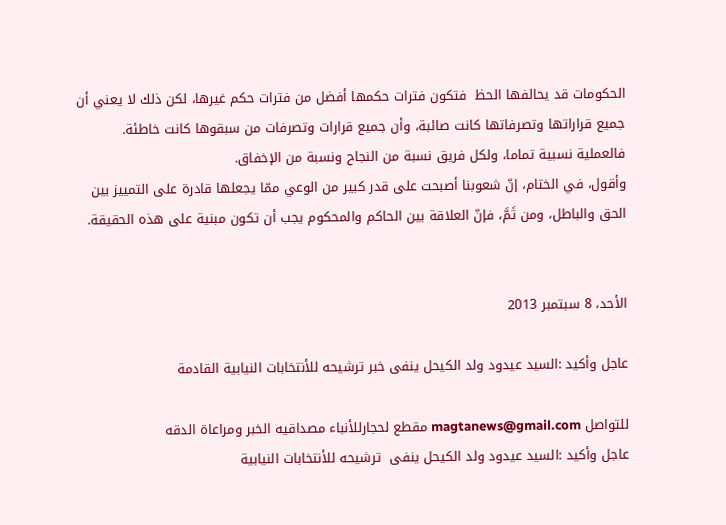الحكومات قد يحالفها الحظ  فتكون فترات حكمها أفضل من فترات حكم غيرها، لكن ذلك لا يعني أن جميع قراراتها وتصرفاتها كانت صائبة، وأن جميع قرارات وتصرفات من سبقوها كانت خاطئة. فالعملية نسبية تماما، ولكل فريق نسبة من النجاح ونسبة من الإخفاق.
وأقول، في الختام، إنّ شعوبنا أصبحت على قدر كبير من الوعي ممّا يجعلها قادرة على التمييز بين الحق والباطل، ومن ثَمَّ، فإنّ العلاقة بين الحاكم والمحكوم يجب أن تكون مبنية على هذه الحقيقة.


الأحد، 8 سبتمبر 2013

عاجل وأكيد :السيد عيدود ولد الكيحل ينفى خبر ترشيحه للأنتخابات النيابية القادمة

للتواصل magtanews@gmail.com مقطع لحجارللأنباء مصداقيه الخبر ومراعاة الدقه
عاجل وأكيد :السيد عيدود ولد الكيحل ينفى  ترشيحه للأنتخابات النيابية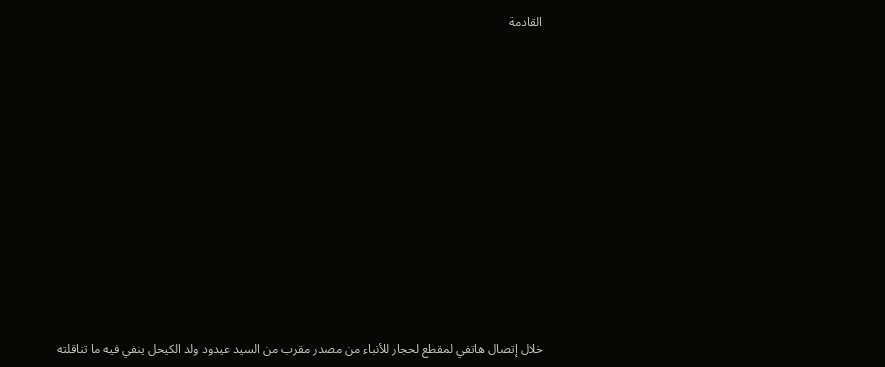القادمة

















خلال إتصال هاتفي لمقطع لحجار للأنباء من مصدر مقرب من السيد عيدود ولد الكيحل ينفي فيه ما تناقلته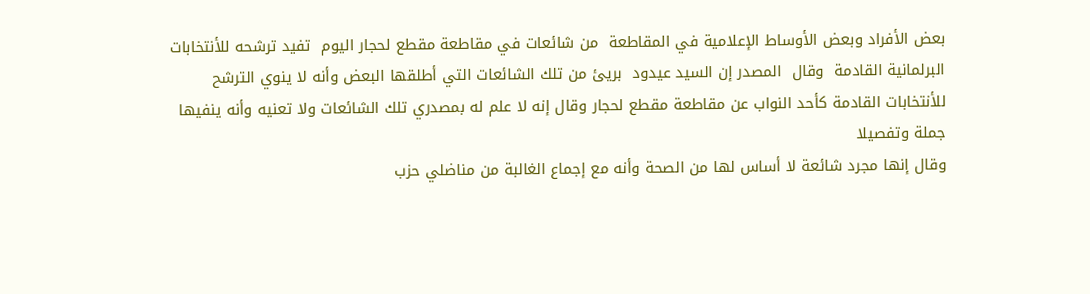بعض الأفراد وبعض الأوساط الإعلامية في المقاطعة  من شائعات في مقاطعة مقطع لحجار اليوم  تفيد ترشحه للأنتخابات البرلمانية القادمة  وقال  المصدر إن السيد عيدود  بريئ من تلك الشائعات التي أطلقها البعض وأنه لا ينوي الترشح للأنتخابات القادمة كأحد النواب عن مقاطعة مقطع لحجار وقال إنه لا علم له بمصدري تلك الشائعات ولا تعنيه وأنه ينفيها جملة وتفصيلا
وقال إنها مجرد شائعة لا أساس لها من الصحة وأنه مع إجماع الغالبة من مناضلي حزب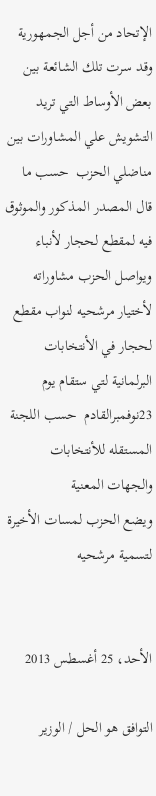الإتحاد من أجل الجمهورية
وقد سرت تلك الشائعة بين بعض الأوساط التي تريد التشويش علي المشاورات بين مناضلي الحزب  حسب ما قال المصدر المذكور والموثوق فيه لمقطع لحجار لأنباء
ويواصل الحزب مشاوراته لأختيار مرشحيه لنواب مقطع لحجار في الأنتخابات البرلمانية لتي ستقام يوم 23نوفمبرالقادم  حسب اللجنة المستقله للأنتخابات والجهات المعنية
ويضع الحزب لمسات الأخيرة لتسمية مرشحيه


الأحد، 25 أغسطس 2013

التوافق هو الحل / الوزير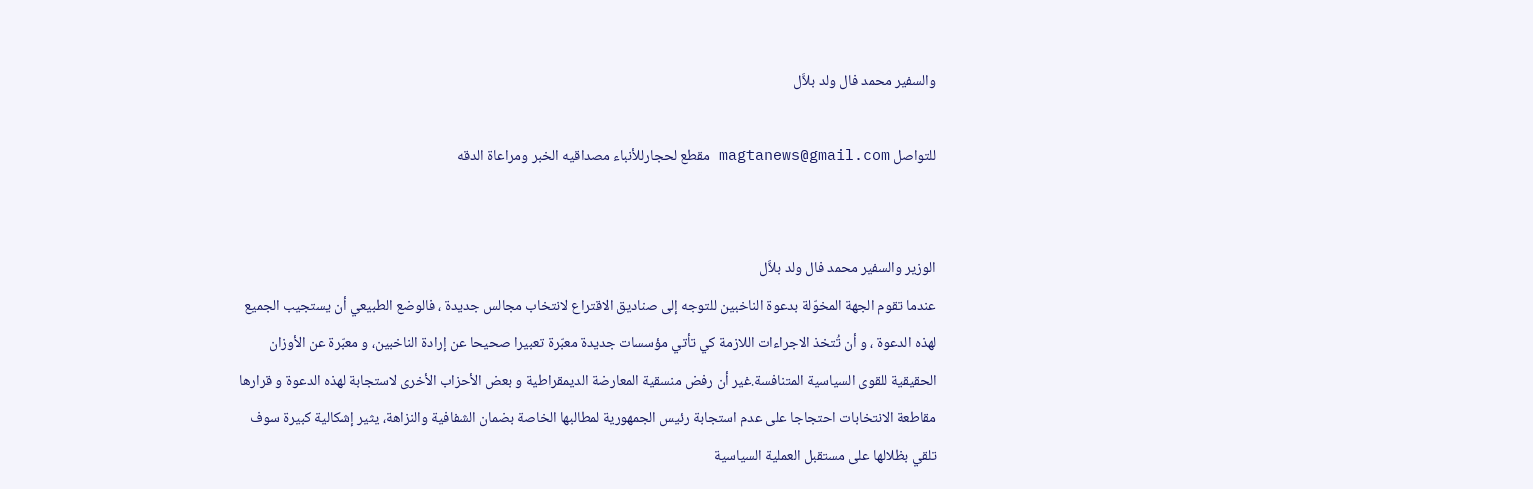والسفير محمد فال ولد بلاَّل

للتواصل magtanews@gmail.com مقطع لحجارللأنباء مصداقيه الخبر ومراعاة الدقه


الوزير والسفير محمد فال ولد بلاَّل
عندما تقوم الجهة المخوّلة بدعوة الناخبين للتوجه إلى صناديق الاقتراع لانتخاب مجالس جديدة ، فالوضع الطبيعي أن يستجيب الجميع لهذه الدعوة ، و أن تُتخذ الاجراءات اللازمة كي تأتي مؤسسات جديدة معبّرة تعبيرا صحيحا عن إرادة الناخبين، و معبّرة عن الأوزان الحقيقية للقوى السياسية المتنافسة.غير أن رفض منسقية المعارضة الديمقراطية و بعض الأحزاب الأخرى لاستجابة لهذه الدعوة و قرارها مقاطعة الانتخابات احتجاجا على عدم استجابة رئيس الجمهورية لمطالبها الخاصة بضمان الشفافية والنزاهة، يثير إشكالية كبيرة سوف تلقي بظلالها على مستقبل العملية السياسية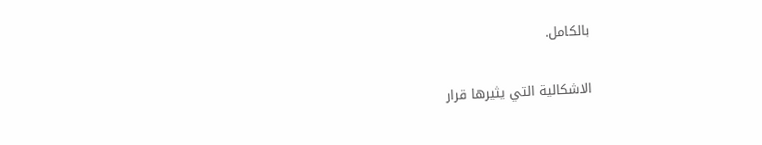بالكامل.

الاشكالية التي يثيرها قرار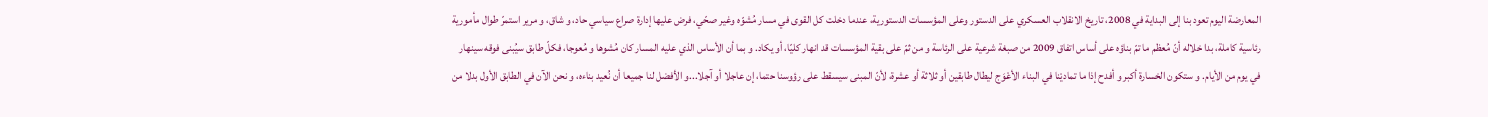المعارضة اليوم تعود بنا إلى البداية في 2008، تاريخ الانقلاب العسكري على الدستور وعلى المؤسسات الدستورية، عندما دخلت كل القوى في مسار مُشوّه وغير صحّي، فرض عليها إدارة صراع سياسي حاد، و شاق، و مرير استمرّ طوال مأمورية رئاسية كاملة، بدا خلاله أنّ مُعظم ما تمّ بناؤه على أساس اتفاق 2009 من صبغة شرعية على الرئاسة و من ثمّ على بقية المؤسسات قد انهار كليّا، أو يكاد. و بما أن الأساس الذي عليه المسار كان مُشوها و مُعوجا، فكلّ طابق سيُبنى فوقه سينهار في يوم من الأيام. و ستكون الخسارة أكبر و أفدح إذا ما تماديْنا في البناء الأعْوَج ليطال طابقين أو ثلاثة أو عشرة، لأنّ المبنى سيسقط على رؤوسنا حتما، إن عاجلا أو آجلا...و الأفضل لنا جميعا أن نُعيد بناءه، و نحن الآن في الطابق الأول بدلا من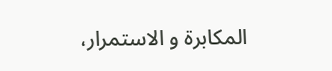المكابرة و الاستمرار،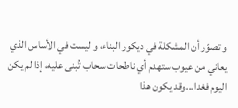و تصوّر أن المشكلة في ديكور البناء، و ليست في الأساس الذي يعاني من عيوب ستهدم أي ناطحات سحاب تُبنى عليه، إذا لم يكن اليوم فغدا...وقد يكون هذا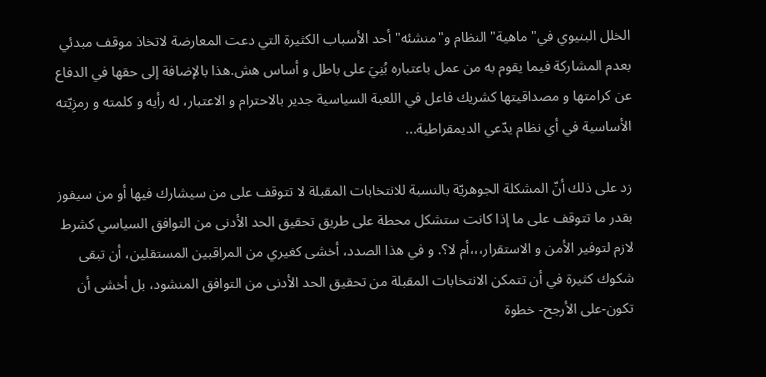الخلل البنيوي في"ماهية" النظام و"منشئه" أحد الأسباب الكثيرة التي دعت المعارضة لاتخاذ موقف مبدئي بعدم المشاركة فيما يقوم به من عمل باعتباره بُنِيَ على باطل و أساس هش.هذا بالإضافة إلى حقها في الدفاع عن كرامتها و مصداقيتها كشريك فاعل في اللعبة السياسية جدير بالاحترام و الاعتبار، له رأيه و كلمته و رمزِيّته الأساسية في أي نظام يدّعي الديمقراطية...

زد على ذلك أنّ المشكلة الجوهريّة بالنسبة للانتخابات المقبلة لا تتوقف على من سيشارك فيها أو من سيفوز بقدر ما تتوقف على ما إذا كانت ستشكل محطة على طريق تحقيق الحد الأدنى من التوافق السياسي كشرط لازم لتوفير الأمن و الاستقرار،،،أم لا؟. و في هذا الصدد، أخشى كغيري من المراقبين المستقلين، أن تبقى شكوك كثيرة في أن تتمكن الانتخابات المقبلة من تحقيق الحد الأدنى من التوافق المنشود، بل أخشى أن تكون-على الأرجح- خطوة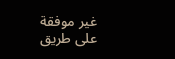غير موفقة على طريق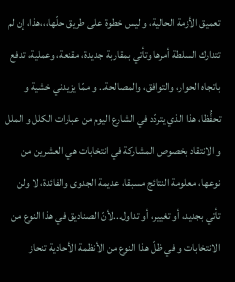تعميق الأزمة الحالية، و ليس خطوة على طريق حلّها،،،هذا، إن لم تتدارك السلطة أمرها وتأتي بمقاربة جديدة، مقنعة، وعملية، تدفع باتجاه الحوار، والتوافق، والمصالحة.. و ممّا يزيدني خشية و تحفُّظا، هذا الذي يتردّد في الشارع اليوم من عبارات الكلل و الملل و الانتقاد بخصوص المشاركة في انتخابات هي العشرين من نوعها، معلومة النتائج مسبقا، عديمة الجدوى والفائدة، لا ولن تأتي بجديد، أو تغيير، أو تداول...لأنّ الصناديق في هذا النوع من الانتخابات و في ظلّ هذا النوع من الأنظمة الأحادية تنحاز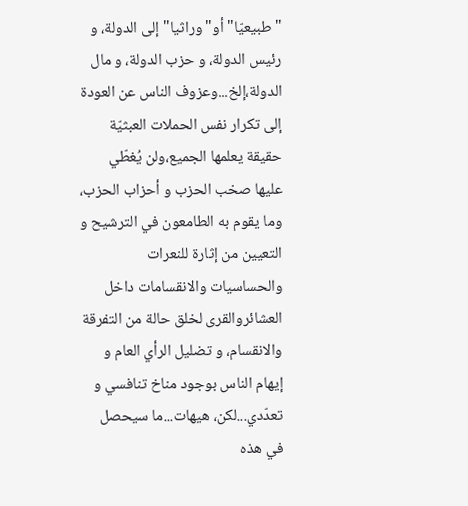"طبيعيّا" أو"وراثيا" إلى الدولة، و رئيس الدولة، و حزب الدولة، و مال الدولة،إلخ...وعزوف الناس عن العودة إلى تكرار نفس الحملات العبثيّة حقيقة يعلمها الجميع،ولن يُغطّي عليها صخب الحزب و أحزاب الحزب، وما يقوم به الطامعون في الترشيح و التعيين من إثارة للنعرات والحساسيات والانقسامات داخل العشائروالقرى لخلق حالة من التفرقة والانقسام، و تضليل الرأي العام و إيهام الناس بوجود مناخ تنافسي و تعدّدي...لكن، هيهات...ما سيحصل في هذه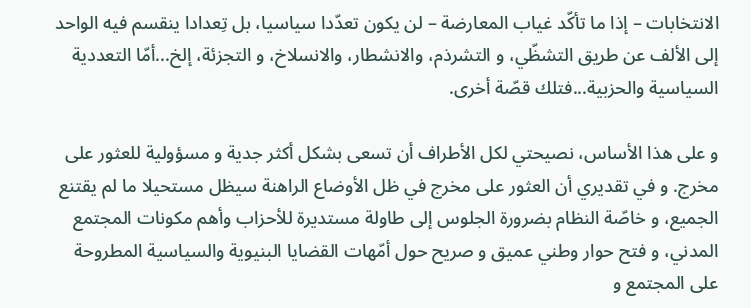الانتخابات – إذا ما تأكّد غياب المعارضة – لن يكون تعدّدا سياسيا، بل تِعدادا ينقسم فيه الواحد إلى الألف عن طريق التشظّي، و التشرذم، والانشطار، والانسلاخ، و التجزئة، إلخ...أمّا التعددية السياسية والحزبية...فتلك قصّة أخرى.

و على هذا الأساس، نصيحتي لكل الأطراف أن تسعى بشكل أكثر جدية و مسؤولية للعثور على مخرج. و في تقديري أن العثور على مخرج في ظل الأوضاع الراهنة سيظل مستحيلا ما لم يقتنع الجميع، و خاصّة النظام بضرورة الجلوس إلى طاولة مستديرة للأحزاب وأهم مكونات المجتمع المدني، و فتح حوار وطني عميق و صريح حول أمّهات القضايا البنيوية والسياسية المطروحة على المجتمع و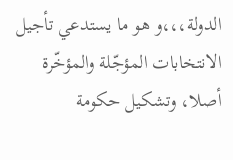الدولة،،،و هو ما يستدعي تأجيل الانتخابات المؤجّلة والمؤخّرة أصلا، وتشكيل حكومة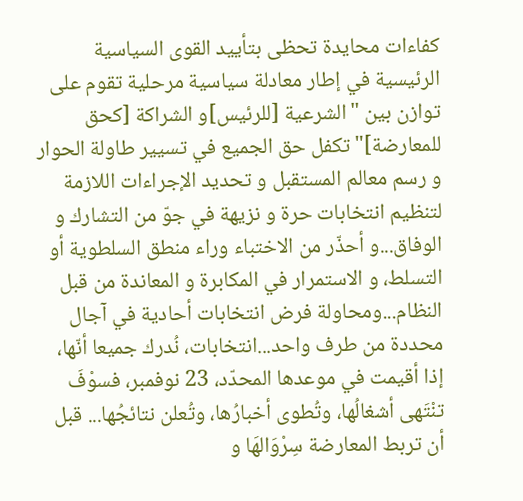كفاءات محايدة تحظى بتأييد القوى السياسية الرئيسية في إطار معادلة سياسية مرحلية تقوم على توازن بين "الشرعية [للرئيس]و الشراكة [كحق للمعارضة]" تكفل حق الجميع في تسيير طاولة الحوار و رسم معالم المستقبل و تحديد الإجراءات اللازمة لتنظيم انتخابات حرة و نزيهة في جوّ من التشارك و الوفاق...و أحذّر من الاختباء وراء منطق السلطوية أو التسلط، و الاستمرار في المكابرة و المعاندة من قبل النظام...ومحاولة فرض انتخابات أحادية في آجال محددة من طرف واحد...انتخابات، نُدرك جميعا أنّها، إذا أقيمت في موعدها المحدّد، 23 نوفمبر، فسوْفَ تنْتَهى أشغالُها، وتُطوى أخبارُها، وتُعلن نتائجُها... قبل أن تربط المعارضة سِرْوَالهَا و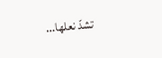تشدّ نعلها...